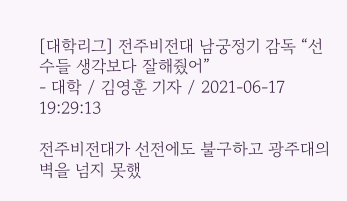[대학리그] 전주비전대 남궁정기 감독 “선수들 생각보다 잘해줬어”
- 대학 / 김영훈 기자 / 2021-06-17 19:29:13

전주비전대가 선전에도 불구하고 광주대의 벽을 넘지 못했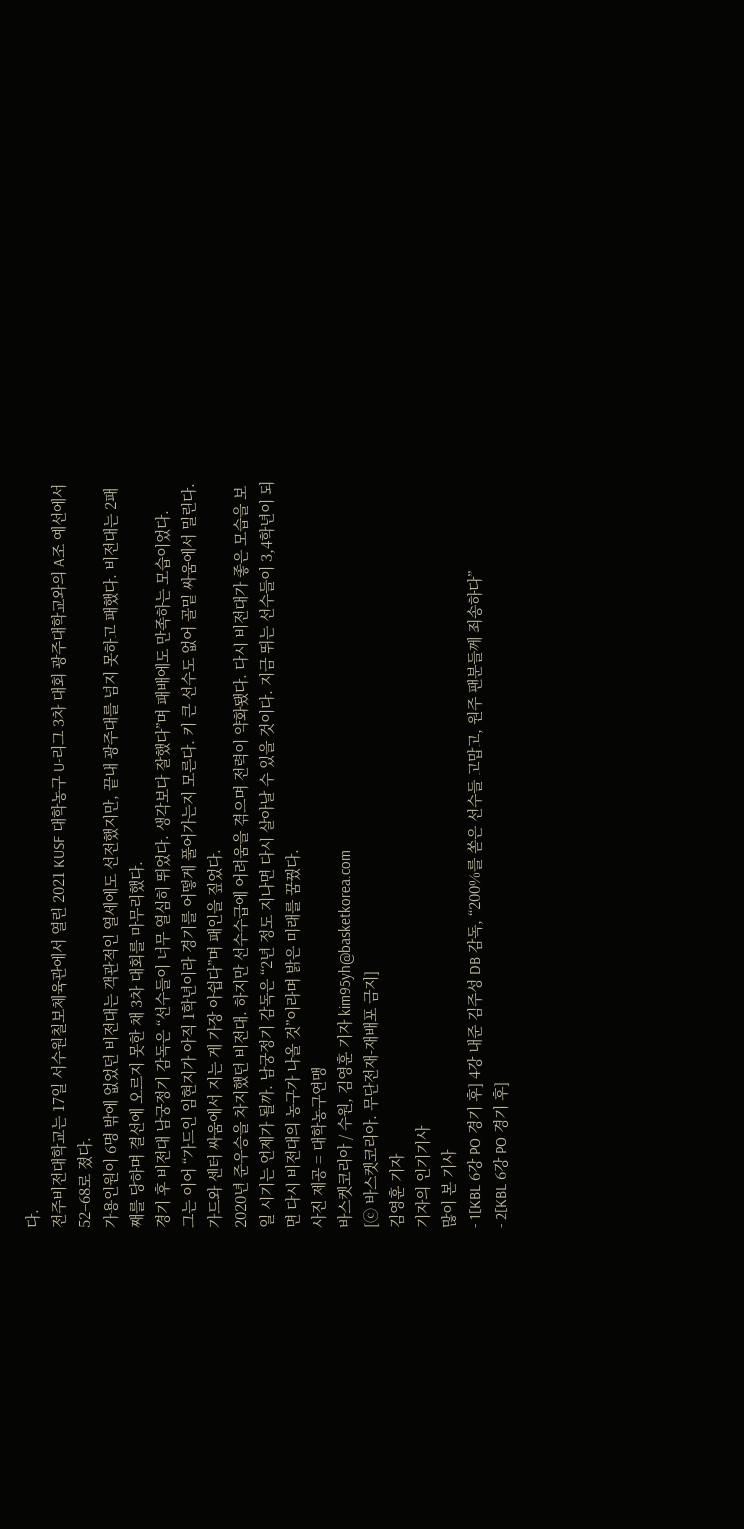다.
전주비전대학교는 17일 서수원칠보체육관에서 열린 2021 KUSF 대학농구 U-리그 3차 대회 광주대학교와의 A조 예선에서 52–68로 졌다.
가용인원이 6명 밖에 없었던 비전대는 객관적인 열세에도 선전했지만, 끝내 광주대를 넘지 못하고 패했다. 비전대는 2패째를 당하며 결선에 오르지 못한 채 3차 대회를 마무리했다.
경기 후 비전대 남궁정기 감독은 “선수들이 너무 열심히 뛰었다. 생각보다 잘했다”며 패배에도 만족하는 모습이었다.
그는 이어 “가드인 임현지가 아직 1학년이라 경기를 어떻게 풀어가는지 모른다. 키 큰 선수도 없어 골밑 싸움에서 밀린다. 가드와 센터 싸움에서 지는 게 가장 아쉽다”며 패인을 짚었다.
2020년 준우승을 차지했던 비전대. 하지만 선수수급에 어려움을 겪으며 전력이 약화됐다. 다시 비전대가 좋은 모습을 보일 시기는 언제가 될까. 남궁정기 감독은 “2년 정도 지나면 다시 살아날 수 있을 것이다. 지금 뛰는 선수들이 3,4학년이 되면 다시 비전대의 농구가 나올 것”이라며 밝은 미래를 꿈꿨다.
사진 제공 = 대학농구연맹
바스켓코리아 / 수원, 김영훈 기자 kim95yh@basketkorea.com
[ⓒ 바스켓코리아. 무단전재-재배포 금지]
김영훈 기자
기자의 인기기사
많이 본 기사
- 1[KBL 6강 PO 경기 후] 4강 내준 김주성 DB 감독, “200%를 쏟은 선수들 고맙고, 원주 팬분들께 죄송하다”
- 2[KBL 6강 PO 경기 후]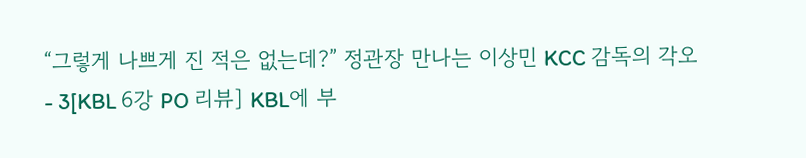“그렇게 나쁘게 진 적은 없는데?” 정관장 만나는 이상민 KCC 감독의 각오
- 3[KBL 6강 PO 리뷰] KBL에 부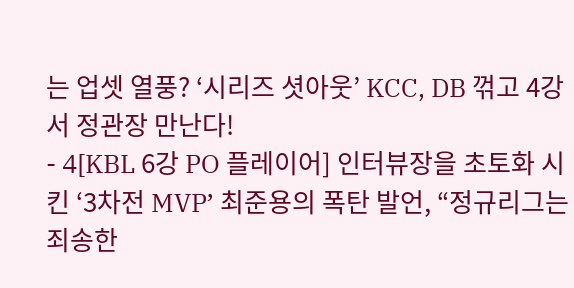는 업셋 열풍? ‘시리즈 셧아웃’ KCC, DB 꺾고 4강서 정관장 만난다!
- 4[KBL 6강 PO 플레이어] 인터뷰장을 초토화 시킨 ‘3차전 MVP’ 최준용의 폭탄 발언, “정규리그는 죄송한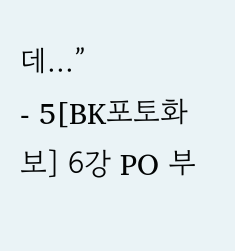데...”
- 5[BK포토화보] 6강 PO 부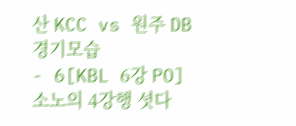산 KCC vs 원주 DB 경기모습
- 6[KBL 6강 PO] 소노의 4강행 셧다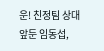운! 친정팀 상대 앞둔 임동섭,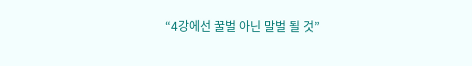“4강에선 꿀벌 아닌 말벌 될 것”